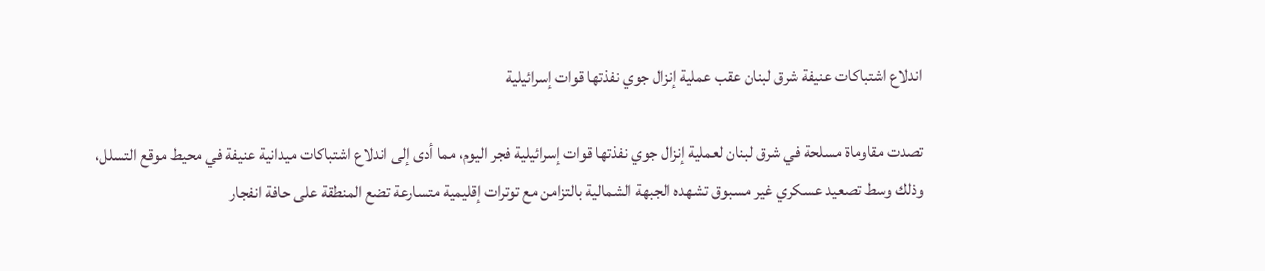اندلاع اشتباكات عنيفة شرق لبنان عقب عملية إنزال جوي نفذتها قوات إسرائيلية

تصدت مقاوماة مسلحة في شرق لبنان لعملية إنزال جوي نفذتها قوات إسرائيلية فجر اليوم، مما أدى إلى اندلاع اشتباكات ميدانية عنيفة في محيط موقع التسلل، وذلك وسط تصعيد عسكري غير مسبوق تشهده الجبهة الشمالية بالتزامن مع توترات إقليمية متسارعة تضع المنطقة على حافة انفجار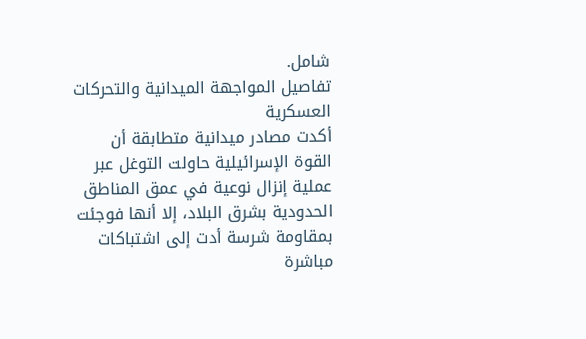شامل.
تفاصيل المواجهة الميدانية والتحركات العسكرية
أكدت مصادر ميدانية متطابقة أن القوة الإسرائيلية حاولت التوغل عبر عملية إنزال نوعية في عمق المناطق الحدودية بشرق البلاد، إلا أنها فوجئت بمقاومة شرسة أدت إلى اشتباكات مباشرة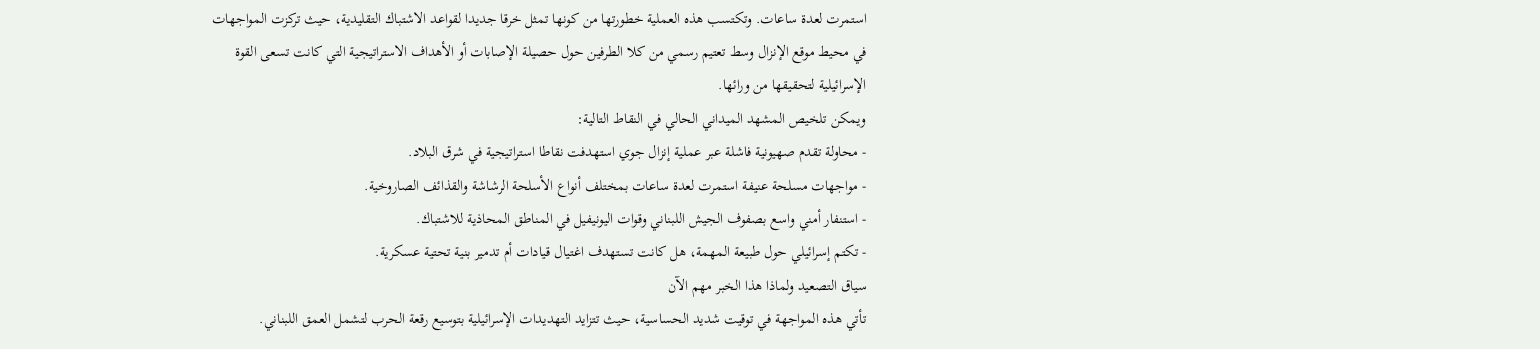استمرت لعدة ساعات. وتكتسب هذه العملية خطورتها من كونها تمثل خرقا جديدا لقواعد الاشتباك التقليدية، حيث تركزت المواجهات في محيط موقع الإنزال وسط تعتيم رسمي من كلا الطرفين حول حصيلة الإصابات أو الأهداف الاستراتيجية التي كانت تسعى القوة الإسرائيلية لتحقيقها من ورائها.
ويمكن تلخيص المشهد الميداني الحالي في النقاط التالية:
- محاولة تقدم صهيونية فاشلة عبر عملية إنزال جوي استهدفت نقاطا استراتيجية في شرق البلاد.
- مواجهات مسلحة عنيفة استمرت لعدة ساعات بمختلف أنواع الأسلحة الرشاشة والقذائف الصاروخية.
- استنفار أمني واسع بصفوف الجيش اللبناني وقوات اليونيفيل في المناطق المحاذية للاشتباك.
- تكتم إسرائيلي حول طبيعة المهمة، هل كانت تستهدف اغتيال قيادات أم تدمير بنية تحتية عسكرية.
سياق التصعيد ولماذا هذا الخبر مهم الآن
تأتي هذه المواجهة في توقيت شديد الحساسية، حيث تتزايد التهديدات الإسرائيلية بتوسيع رقعة الحرب لتشمل العمق اللبناني.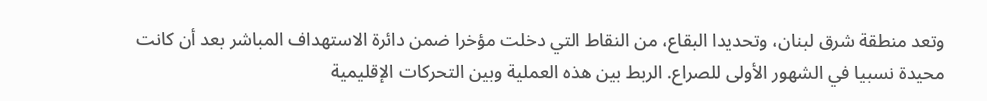وتعد منطقة شرق لبنان، وتحديدا البقاع، من النقاط التي دخلت مؤخرا ضمن دائرة الاستهداف المباشر بعد أن كانت محيدة نسبيا في الشهور الأولى للصراع. الربط بين هذه العملية وبين التحركات الإقليمية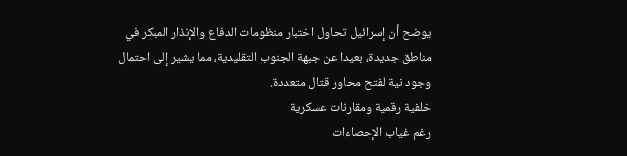يوضح أن إسرائيل تحاول اختبار منظومات الدفاع والإنذار المبكر في مناطق جديدة، بعيدا عن جبهة الجنوب التقليدية، مما يشير إلى احتمال وجود نية لفتح محاور قتال متعددة.
خلفية رقمية ومقارنات عسكرية
رغم غياب الإحصاءات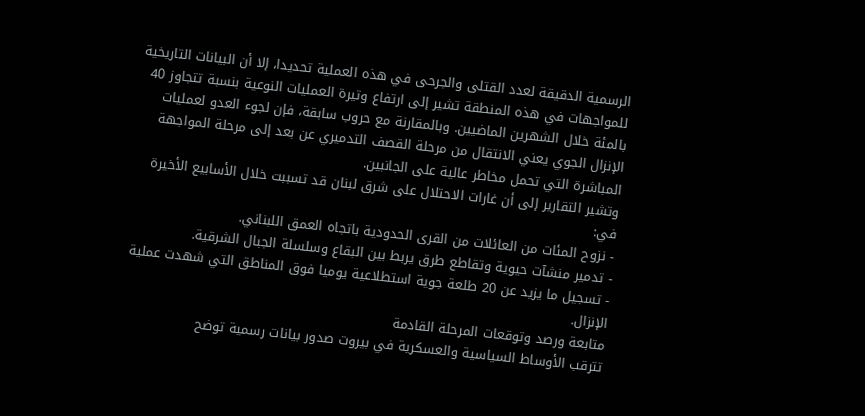الرسمية الدقيقة لعدد القتلى والجرحى في هذه العملية تحديدا، إلا أن البيانات التاريخية للمواجهات في هذه المنطقة تشير إلى ارتفاع وتيرة العمليات النوعية بنسبة تتجاوز 40 بالمئة خلال الشهرين الماضيين. وبالمقارنة مع حروب سابقة، فإن لجوء العدو لعمليات الإنزال الجوي يعني الانتقال من مرحلة القصف التدميري عن بعد إلى مرحلة المواجهة المباشرة التي تحمل مخاطر عالية على الجانبين.
وتشير التقارير إلى أن غارات الاحتلال على شرق لبنان قد تسببت خلال الأسابيع الأخيرة في:
- نزوح المئات من العائلات من القرى الحدودية باتجاه العمق اللبناني.
- تدمير منشآت حيوية وتقاطع طرق يربط بين البقاع وسلسلة الجبال الشرقية.
- تسجيل ما يزيد عن 20 طلعة جوية استطلاعية يوميا فوق المناطق التي شهدت عملية الإنزال.
متابعة ورصد وتوقعات المرحلة القادمة
تترقب الأوساط السياسية والعسكرية في بيروت صدور بيانات رسمية توضح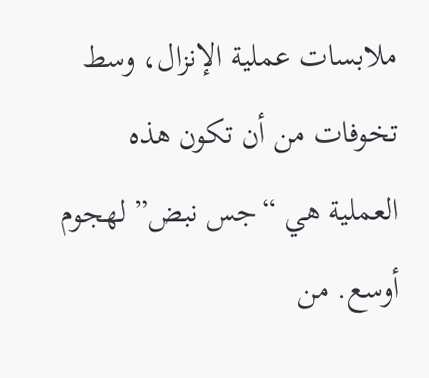ملابسات عملية الإنزال، وسط تخوفات من أن تكون هذه العملية هي “جس نبض” لهجوم أوسع. من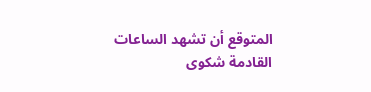المتوقع أن تشهد الساعات القادمة شكوى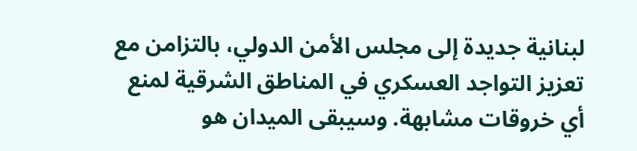لبنانية جديدة إلى مجلس الأمن الدولي، بالتزامن مع تعزيز التواجد العسكري في المناطق الشرقية لمنع أي خروقات مشابهة. وسيبقى الميدان هو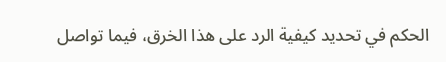الحكم في تحديد كيفية الرد على هذا الخرق، فيما تواصل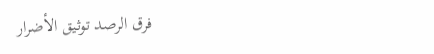فرق الرصد توثيق الأضرار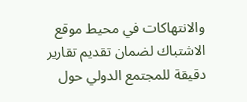والانتهاكات في محيط موقع الاشتباك لضمان تقديم تقارير دقيقة للمجتمع الدولي حول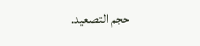حجم التصعيد.